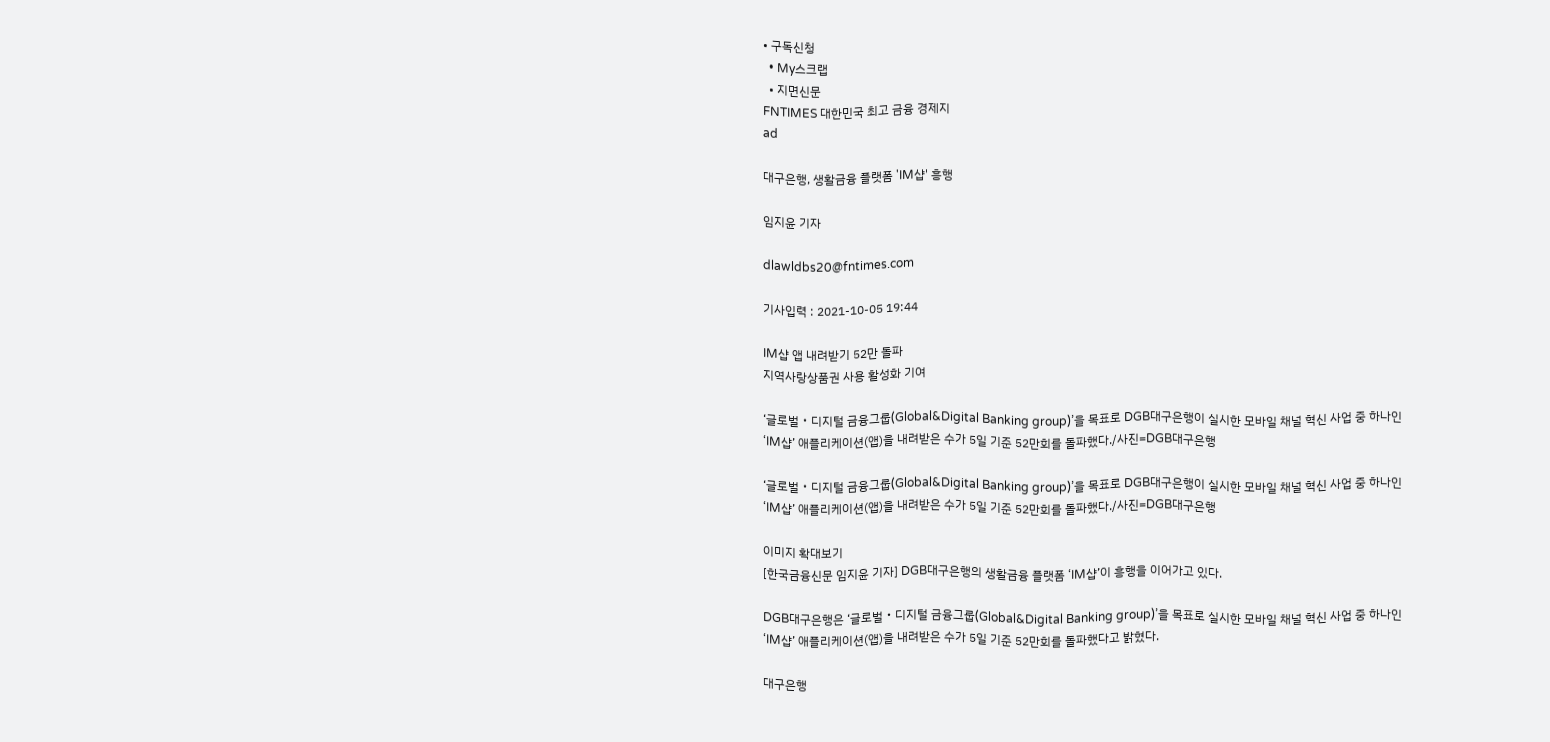• 구독신청
  • My스크랩
  • 지면신문
FNTIMES 대한민국 최고 금융 경제지
ad

대구은행, 생활금융 플랫폼 'IM샵' 흥행

임지윤 기자

dlawldbs20@fntimes.com

기사입력 : 2021-10-05 19:44

IM샵 앱 내려받기 52만 돌파
지역사랑상품권 사용 활성화 기여

‘글로벌‧디지털 금융그룹(Global&Digital Banking group)’을 목표로 DGB대구은행이 실시한 모바일 채널 혁신 사업 중 하나인 ‘IM샵’ 애플리케이션(앱)을 내려받은 수가 5일 기준 52만회를 돌파했다./사진=DGB대구은행

‘글로벌‧디지털 금융그룹(Global&Digital Banking group)’을 목표로 DGB대구은행이 실시한 모바일 채널 혁신 사업 중 하나인 ‘IM샵’ 애플리케이션(앱)을 내려받은 수가 5일 기준 52만회를 돌파했다./사진=DGB대구은행

이미지 확대보기
[한국금융신문 임지윤 기자] DGB대구은행의 생활금융 플랫폼 ‘IM샵’이 흥행을 이어가고 있다.

DGB대구은행은 ‘글로벌‧디지털 금융그룹(Global&Digital Banking group)’을 목표로 실시한 모바일 채널 혁신 사업 중 하나인 ‘IM샵’ 애플리케이션(앱)을 내려받은 수가 5일 기준 52만회를 돌파했다고 밝혔다.

대구은행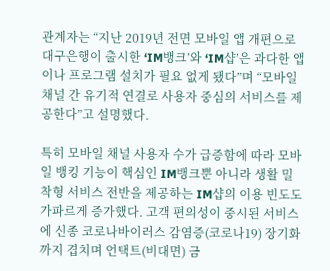관계자는 “지난 2019년 전면 모바일 앱 개편으로 대구은행이 출시한 ‘IM뱅크’와 ‘IM샵’은 과다한 앱이나 프로그램 설치가 필요 없게 됐다”며 “모바일 채널 간 유기적 연결로 사용자 중심의 서비스를 제공한다”고 설명했다.

특히 모바일 채널 사용자 수가 급증함에 따라 모바일 뱅킹 기능이 핵심인 IM뱅크뿐 아니라 생활 밀착형 서비스 전반을 제공하는 IM샵의 이용 빈도도 가파르게 증가했다. 고객 편의성이 중시된 서비스에 신종 코로나바이러스 감염증(코로나19) 장기화까지 겹치며 언택트(비대면) 금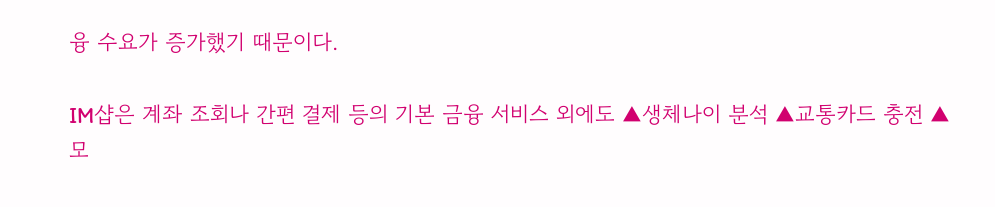융 수요가 증가했기 때문이다.

IM샵은 계좌 조회나 간편 결제 등의 기본 금융 서비스 외에도 ▲생체나이 분석 ▲교통카드 충전 ▲모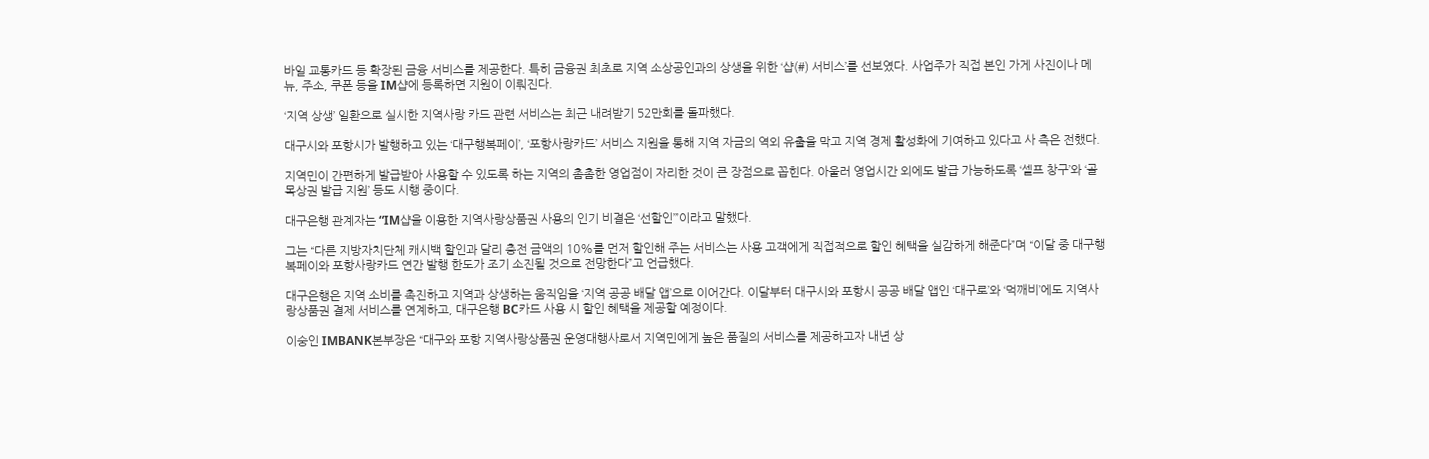바일 교통카드 등 확장된 금융 서비스를 제공한다. 특히 금융권 최초로 지역 소상공인과의 상생을 위한 ‘샵(#) 서비스’를 선보였다. 사업주가 직접 본인 가게 사진이나 메뉴, 주소, 쿠폰 등을 IM샵에 등록하면 지원이 이뤄진다.

‘지역 상생’ 일환으로 실시한 지역사랑 카드 관련 서비스는 최근 내려받기 52만회를 돌파했다.

대구시와 포항시가 발행하고 있는 ‘대구행복페이’, ‘포항사랑카드’ 서비스 지원을 통해 지역 자금의 역외 유출을 막고 지역 경제 활성화에 기여하고 있다고 사 측은 전했다.

지역민이 간편하게 발급받아 사용할 수 있도록 하는 지역의 촘촘한 영업점이 자리한 것이 큰 장점으로 꼽힌다. 아울러 영업시간 외에도 발급 가능하도록 ‘셀프 창구’와 ‘골목상권 발급 지원’ 등도 시행 중이다.

대구은행 관계자는 “IM샵을 이용한 지역사랑상품권 사용의 인기 비결은 ‘선할인’”이라고 말했다.

그는 “다른 지방자치단체 캐시백 할인과 달리 충전 금액의 10%를 먼저 할인해 주는 서비스는 사용 고객에게 직접적으로 할인 혜택을 실감하게 해준다”며 “이달 중 대구행복페이와 포항사랑카드 연간 발행 한도가 조기 소진될 것으로 전망한다”고 언급했다.

대구은행은 지역 소비를 촉진하고 지역과 상생하는 움직임을 ‘지역 공공 배달 앱’으로 이어간다. 이달부터 대구시와 포항시 공공 배달 앱인 ‘대구로’와 ‘먹깨비’에도 지역사랑상품권 결제 서비스를 연계하고, 대구은행 BC카드 사용 시 할인 혜택을 제공할 예정이다.

이숭인 IMBANK본부장은 “대구와 포항 지역사랑상품권 운영대행사로서 지역민에게 높은 품질의 서비스를 제공하고자 내년 상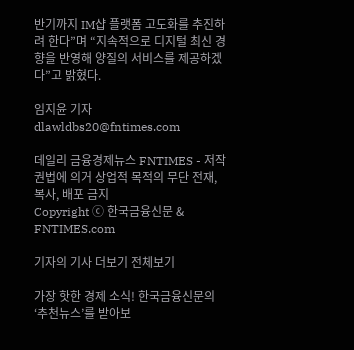반기까지 IM샵 플랫폼 고도화를 추진하려 한다”며 “지속적으로 디지털 최신 경향을 반영해 양질의 서비스를 제공하겠다”고 밝혔다.

임지윤 기자 dlawldbs20@fntimes.com

데일리 금융경제뉴스 FNTIMES - 저작권법에 의거 상업적 목적의 무단 전재, 복사, 배포 금지
Copyright ⓒ 한국금융신문 & FNTIMES.com

기자의 기사 더보기 전체보기

가장 핫한 경제 소식! 한국금융신문의 ‘추천뉴스’를 받아보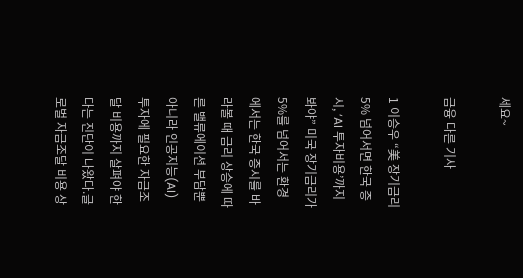세요~

금융 다른 기사

1 이승우 “美 장기금리 5% 넘어서면 한국 증시, ‘AI 투자비용’까지 봐야” 미국 장기금리가 5%를 넘어서는 환경에서는 한국 증시를 바라볼 때 금리 상승에 따른 밸류에이션 부담뿐 아니라 인공지능(AI) 투자에 필요한 자금조달 비용까지 살펴야 한다는 진단이 나왔다.글로벌 자금조달 비용 상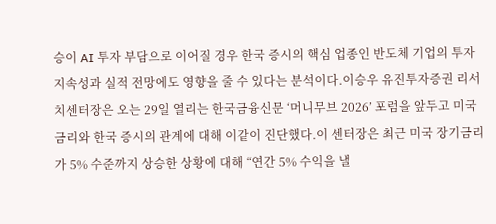승이 AI 투자 부담으로 이어질 경우 한국 증시의 핵심 업종인 반도체 기업의 투자 지속성과 실적 전망에도 영향을 줄 수 있다는 분석이다.이승우 유진투자증권 리서치센터장은 오는 29일 열리는 한국금융신문 ‘머니무브 2026’ 포럼을 앞두고 미국 금리와 한국 증시의 관계에 대해 이같이 진단했다.이 센터장은 최근 미국 장기금리가 5% 수준까지 상승한 상황에 대해 “연간 5% 수익을 낼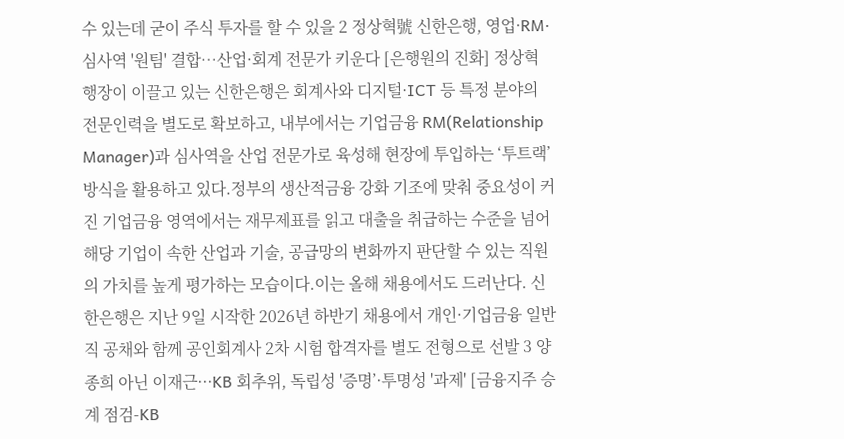수 있는데 굳이 주식 투자를 할 수 있을 2 정상혁號 신한은행, 영업·RM·심사역 '원팀' 결합…산업·회계 전문가 키운다 [은행원의 진화] 정상혁 행장이 이끌고 있는 신한은행은 회계사와 디지털·ICT 등 특정 분야의 전문인력을 별도로 확보하고, 내부에서는 기업금융 RM(Relationship Manager)과 심사역을 산업 전문가로 육성해 현장에 투입하는 ‘투트랙’ 방식을 활용하고 있다.정부의 생산적금융 강화 기조에 맞춰 중요성이 커진 기업금융 영역에서는 재무제표를 읽고 대출을 취급하는 수준을 넘어 해당 기업이 속한 산업과 기술, 공급망의 변화까지 판단할 수 있는 직원의 가치를 높게 평가하는 모습이다.이는 올해 채용에서도 드러난다. 신한은행은 지난 9일 시작한 2026년 하반기 채용에서 개인·기업금융 일반직 공채와 함께 공인회계사 2차 시험 합격자를 별도 전형으로 선발 3 양종희 아닌 이재근···KB 회추위, 독립성 '증명’·투명성 '과제' [금융지주 승계 점검-KB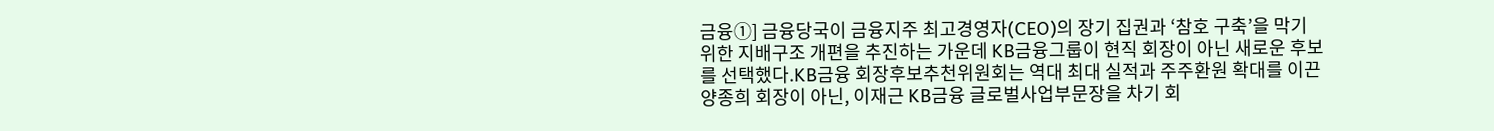금융①] 금융당국이 금융지주 최고경영자(CEO)의 장기 집권과 ‘참호 구축’을 막기 위한 지배구조 개편을 추진하는 가운데 KB금융그룹이 현직 회장이 아닌 새로운 후보를 선택했다.KB금융 회장후보추천위원회는 역대 최대 실적과 주주환원 확대를 이끈 양종희 회장이 아닌, 이재근 KB금융 글로벌사업부문장을 차기 회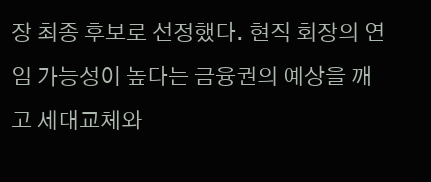장 최종 후보로 선정했다. 현직 회장의 연임 가능성이 높다는 금융권의 예상을 깨고 세대교체와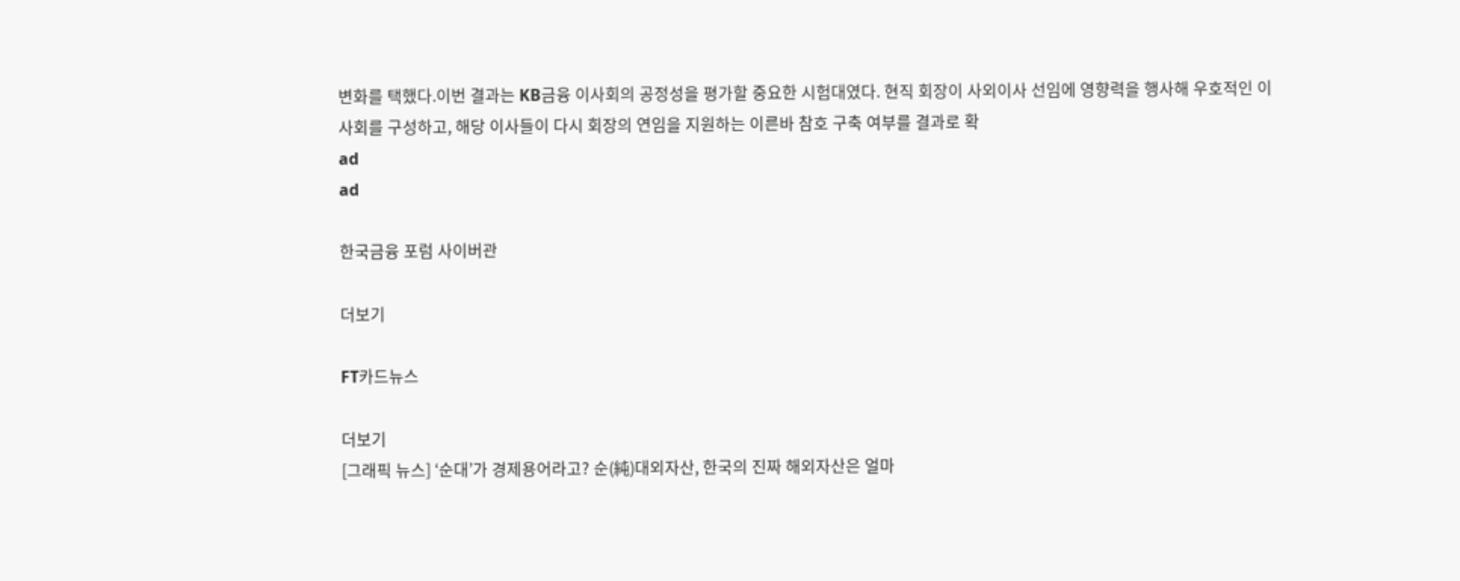변화를 택했다.이번 결과는 KB금융 이사회의 공정성을 평가할 중요한 시험대였다. 현직 회장이 사외이사 선임에 영향력을 행사해 우호적인 이사회를 구성하고, 해당 이사들이 다시 회장의 연임을 지원하는 이른바 참호 구축 여부를 결과로 확
ad
ad

한국금융 포럼 사이버관

더보기

FT카드뉴스

더보기
[그래픽 뉴스] ‘순대’가 경제용어라고? 순(純)대외자산, 한국의 진짜 해외자산은 얼마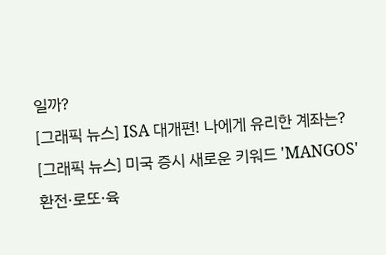일까?
[그래픽 뉴스] ISA 대개편! 나에게 유리한 계좌는?
[그래픽 뉴스] 미국 증시 새로운 키워드 'MANGOS'
환전·로또·육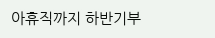아휴직까지 하반기부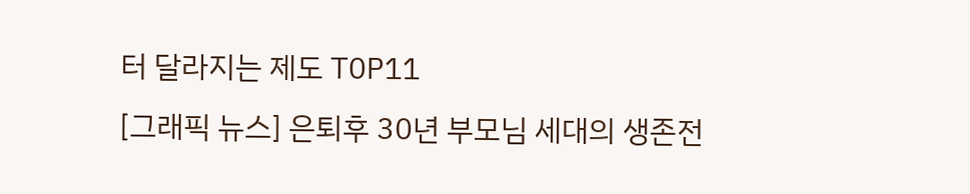터 달라지는 제도 TOP11
[그래픽 뉴스] 은퇴후 30년 부모님 세대의 생존전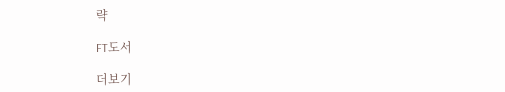략

FT도서

더보기